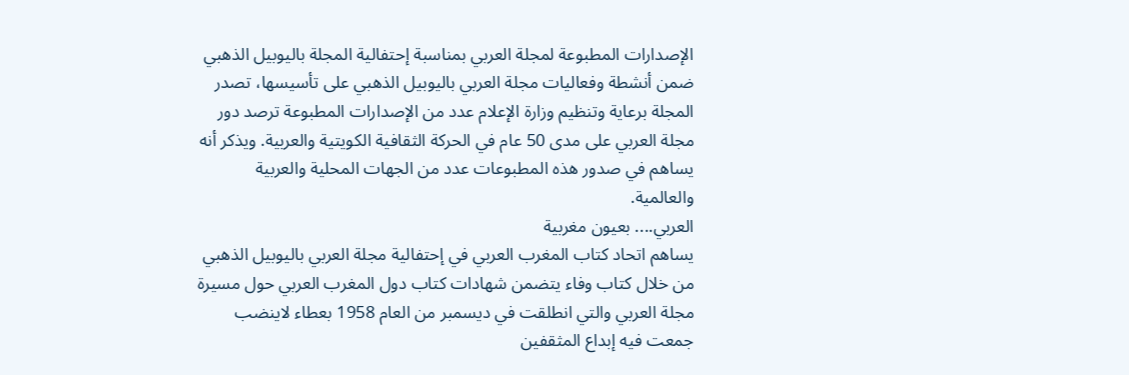الإصدارات المطبوعة لمجلة العربي بمناسبة إحتفالية المجلة باليوبيل الذهبي
ضمن أنشطة وفعاليات مجلة العربي باليوبيل الذهبي على تأسيسها، تصدر المجلة برعاية وتنظيم وزارة الإعلام عدد من الإصدارات المطبوعة ترصد دور مجلة العربي على مدى 50 عام في الحركة الثقافية الكويتية والعربية. ويذكر أنه يساهم في صدور هذه المطبوعات عدد من الجهات المحلية والعربية والعالمية.
العربي.... بعيون مغربية
يساهم اتحاد كتاب المغرب العربي في إحتفالية مجلة العربي باليوبيل الذهبي من خلال كتاب وفاء يتضمن شهادات كتاب دول المغرب العربي حول مسيرة مجلة العربي والتي انطلقت في ديسمبر من العام 1958 بعطاء لاينضب جمعت فيه إبداع المثقفين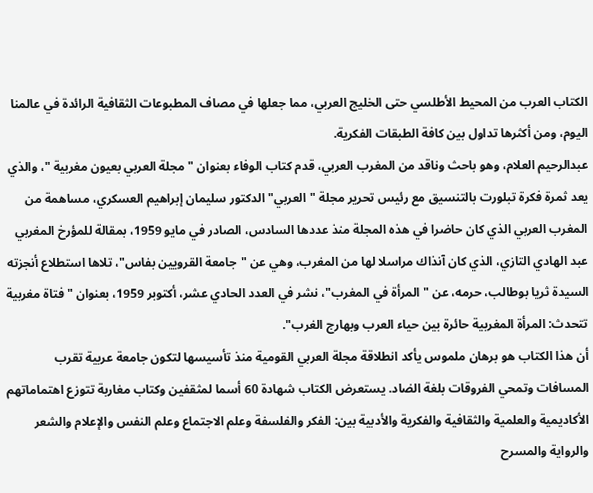الكتاب العرب من المحيط الأطلسي حتى الخليج العربي، مما جعلها في مصاف المطبوعات الثقافية الرائدة في عالمنا اليوم، ومن أكثرها تداول بين كافة الطبقات الفكرية.
عبدالرحيم العلام، وهو باحث وناقد من المغرب العربي، قدم كتاب الوفاء بعنوان " مجلة العربي بعيون مغربية "، والذي يعد ثمرة فكرة تبلورت بالتنسيق مع رئيس تحرير مجلة "العربي" الدكتور سليمان إبراهيم العسكري، مساهمة من المغرب العربي الذي كان حاضرا في هذه المجلة منذ عددها السادس، الصادر في مايو 1959، بمقالة للمؤرخ المغربي عبد الهادي التازي، الذي كان آنذاك مراسلا لها من المغرب، وهي عن "جامعة القرويين بفاس"، تلاها استطلاع أنجزته السيدة ثريا بوطالب، حرمه، عن "المرأة في المغرب"، نشر في العدد الحادي عشر، أكتوبر 1959، بعنوان "فتاة مغربية تتحدث: المرأة المغربية حائرة بين حياء العرب وبهارج الغرب".
أن هذا الكتاب هو برهان ملموس يأكد انطلاقة مجلة العربي القومية منذ تأسيسها لتكون جامعة عربية تقرب المسافات وتمحي الفروقات بلغة الضاد. يستعرض الكتاب شهادة 60 أسما لمثقفين وكتاب مغاربة تتوزع اهتماماتهم الأكاديمية والعلمية والثقافية والفكرية والأدبية بين: الفكر والفلسفة وعلم الاجتماع وعلم النفس والإعلام والشعر والرواية والمسرح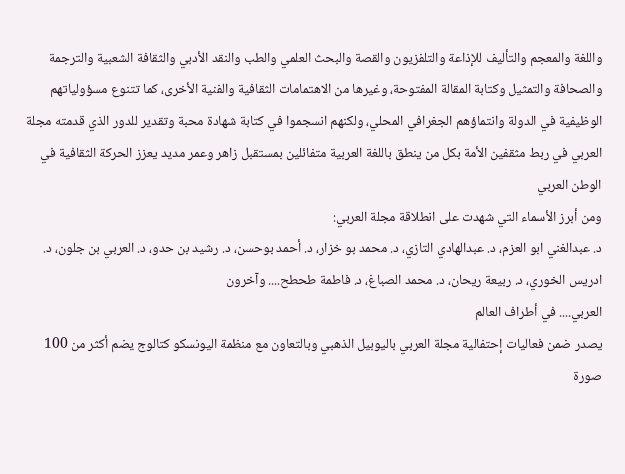واللغة والمعجم والتأليف للإذاعة والتلفزيون والقصة والبحث العلمي والطب والنقد الأدبي والثقافة الشعبية والترجمة والصحافة والتمثيل وكتابة المقالة المفتوحة، وغيرها من الاهتمامات الثقافية والفنية الأخرى، كما تتنوع مسؤولياتهم الوظيفية في الدولة وانتماؤهم الجغرافي المحلي، ولكنهم انسجموا في كتابة شهادة محبة وتقدير للدور الذي قدمته مجلة العربي في ربط مثقفين الأمة بكل من ينطق باللغة العربية متفائلين بمستقبل زاهر وعمر مديد يعزز الحركة الثقافية في الوطن العربي
ومن أبرز الأسماء التي شهدت على انطلاقة مجلة العربي:
د. عبدالغني ابو العزم، د. عبدالهادي التازي، د. محمد بو خزار، د. أحمد بوحسن، د. رشيد بن حدو، د. العربي بن جلون، د. ادريس الخوري، د. ربيعة ريحان، د. محمد الصباغ، د. فاطمة طحطح.... وآخرون
العربي.... في أطراف العالم
يصدر ضمن فعاليات إحتفالية مجلة العربي باليوبيل الذهبي وبالتعاون مع منظمة اليونسكو كتالوج يضم أكثر من 100 صورة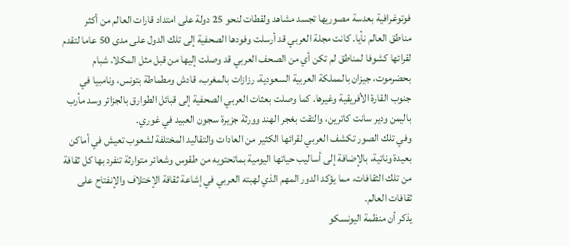فوتوغرافية بعدسة مصوريها تجسد مشاهد ولقطات لنحو 25 دولة على امتداد قارات العالم من أكثر مناطق العالم نأيا. كانت مجلة العربي قد أرسلت وفودها الصحفية إلى تلك الدول على مدى 50 عاما لتقدم لقرائها كشوفا لمناطق لم تكن أي من الصحف العربي قد وصلت إليها من قبل مثل المكلا، شبام بحضرموت، جيزان بالمملكة العربية السعودية، رزازات بالمغرب، قادش ومطماطة بتونس، ونامبيا في جنوب القارة الأفريقية وغيرها. كما وصلت بعثات العربي الصحفية إلى قبائل الطوارق بالجزائر وسد مأرب باليمن ودير سانت كاترين، والتقت بغجر الهند وورثة جزيرة سجون العبيد في غوري.
وفي تلك الصور تكشف العربي لقرائها الكثير من العادات والتقاليد المختلفة لشعوب تعيش في أماكن بعيدة ونائية، بالإضافة إلى أساليب حياتها اليومية بماتحتويه من طقوس وشعائر متوارثة تنفرد بها كل ثقافة من تلك الثقافات، مما يؤكد الدور المهم الذي لهبته العربي في إشاعة ثقافة الإختلاف والإنفتاح على ثقافات العالم.
يذكر أن منظمة اليونسكو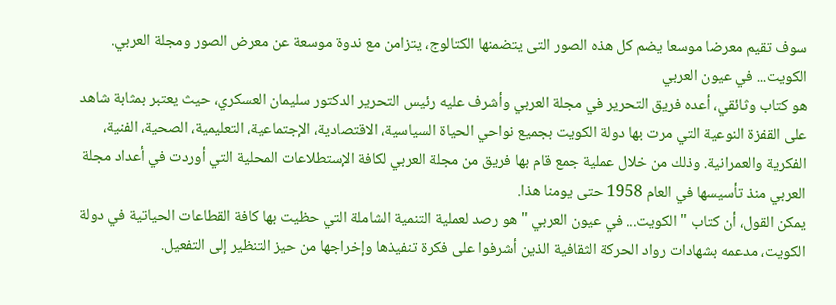سوف تقيم معرضا موسعا يضم كل هذه الصور التى يتضمنها الكتالوج، يتزامن مع ندوة موسعة عن معرض الصور ومجلة العربي.
الكويت... في عيون العربي
هو كتاب وثائقي، أعده فريق التحرير في مجلة العربي وأشرف عليه رئيس التحرير الدكتور سليمان العسكري، حيث يعتبر بمثابة شاهد على القفزة النوعية التي مرت بها دولة الكويت بجميع نواحي الحياة السياسية، الاقتصادية، الإجتماعية، التعليمية، الصحية، الفنية، الفكرية والعمرانية. وذلك من خلال عملية جمع قام بها فريق من مجلة العربي لكافة الإستطلاعات المحلية التي أوردت في أعداد مجلة العربي منذ تأسيسها في العام 1958 حتى يومنا هذا.
يمكن القول، أن كتاب " الكويت... في عيون العربي " هو رصد لعملية التنمية الشاملة التي حظيت بها كافة القطاعات الحياتية في دولة الكويت، مدعمه بشهادات رواد الحركة الثقافية الذين أشرفوا على فكرة تنفيذها وإخراجها من حيز التنظير إلى التفعيل.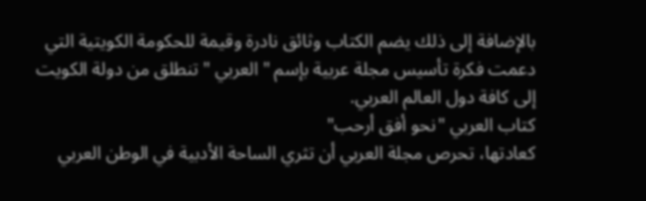بالإضافة إلى ذلك يضم الكتاب وثائق نادرة وقيمة للحكومة الكويتية التي دعمت فكرة تأسيس مجلة عربية بإسم " العربي " تنطلق من دولة الكويت إلى كافة دول العالم العربي.
كتاب العربي "نحو أفق أرحب"
كعادتها، تحرص مجلة العربي أن تثري الساحة الأدبية في الوطن العربي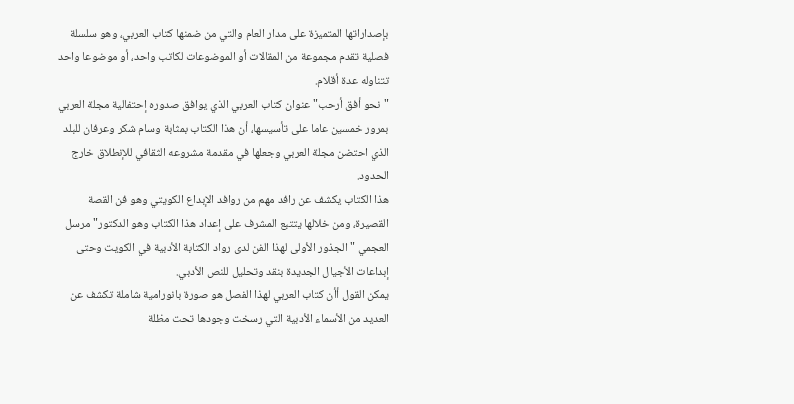بإصداراتها المتميزة على مدار العام والتي من ضمنها كتاب العربي، وهو سلسلة فصلية تقدم مجموعة من المقالات أو الموضوعات لكاتب واحد، أو موضوعا واحد تتناوله عدة أقلام.
"نحو أفق أرحب" عنوان كتاب العربي الذي يوافق صدوره إحتفالية مجلة العربي بمرور خمسين عاما على تأسيسها، أن هذا الكتاب بمثابة وسام شكر وعرفان للبلد الذي احتضن مجلة العربي وجعلها في مقدمة مشروعه الثقافي للإنطلاق خارج الحدود.
هذا الكتاب يكشف عن رافد مهم من روافد الإبداع الكويتي وهو فن القصة القصيرة، ومن خلالها يتتبع المشرف على إعداد هذا الكتاب وهو الدكتور" مرسل العجمي " الجذور الأولى لهذا الفن لدى رواد الكتابة الأدبية في الكويت وحتى إبداعات الأجيال الجديدة بنقد وتحليل للنص الأدبي.
يمكن القول أأن كتاب العربي لهذا الفصل هو صورة بانورامية شاملة تكشف عن العديد من الأسماء الأدبية التي رسخت وجودها تحت مظلة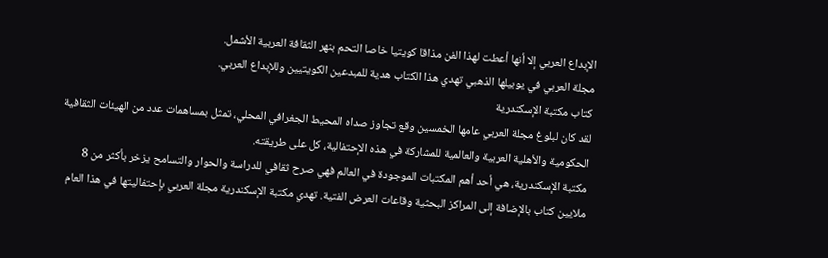الإبداع العربي إلا أنها أعطت لهذا الفن مذاقا كويتيا خاصا التحم بنهر الثقافة العربية الأشمل.
مجلة العربي في يوبيلها الذهبي تهدي هذا الكتاب هدية للمبدعين الكويتيين وللإبداع العربي.
كتاب مكتبة الإسكندرية
لقد كان لبلوغ مجلة العربي عامها الخمسين وقع تجاوز صداه المحيط الجغرافي المحلي، تمثل بمساهمات عدد من الهيئات الثقافية الحكومية والأهلية العربية والعالمية للمشاركة في هذه الإحتفالية، كل على طريقته.
مكتبة الإسكندرية، هي أحد أهم المكتبات الموجودة في العالم فهي صرح ثقافي للدراسة والحوار والتسامح يزخر بأكثر من 8 ملايين كتاب بالإضافة إلى المراكز البحثية وقاعات العرض الفتية. تهدي مكتبة الإسكندرية مجلة العربي بإحتفاليتها في هذا العام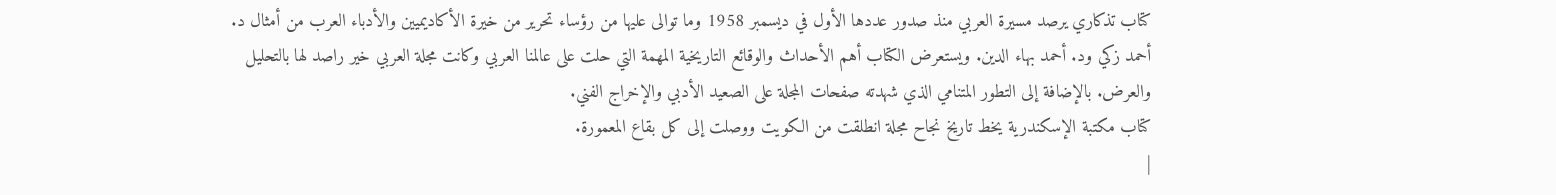كتاب تذكاري يرصد مسيرة العربي منذ صدور عددها الأول في ديسمبر 1958 وما توالى عليها من رؤساء تحرير من خيرة الأكاديميين والأدباء العرب من أمثال د. أحمد زكي ود. أحمد بهاء الدين. ويستعرض الكتاب أهم الأحداث والوقائع التاريخية المهمة التي حلت على عالمنا العربي وكانت مجلة العربي خير راصد لها بالتحليل والعرض. بالإضافة إلى التطور المتنامي الذي شهدته صفحات المجلة على الصعيد الأدبي والإخراج الفني.
كتاب مكتبة الإسكندرية يخط تاريخ نجاح مجلة انطلقت من الكويت ووصلت إلى كل بقاع المعمورة.
|